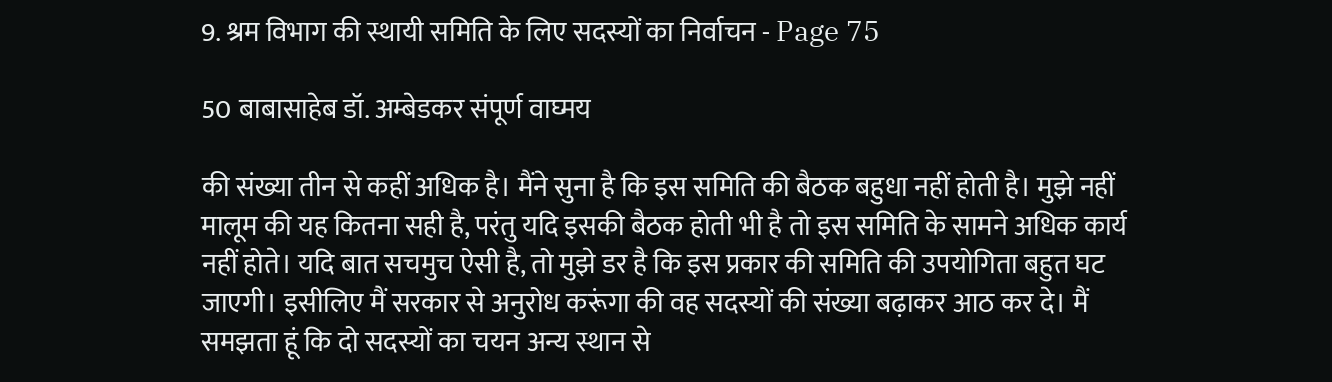9. श्रम विभाग की स्थायी समिति के लिए सदस्यों का निर्वाचन - Page 75

50 बाबासाहेब डॉ. अम्बेडकर संपूर्ण वाघ्मय

की संख्या तीन से कहीं अधिक है। मैंने सुना है कि इस समिति की बैठक बहुधा नहीं होती है। मुझे नहीं मालूम की यह कितना सही है, परंतु यदि इसकी बैठक होती भी है तो इस समिति के सामने अधिक कार्य नहीं होते। यदि बात सचमुच ऐसी है, तो मुझे डर है कि इस प्रकार की समिति की उपयोगिता बहुत घट जाएगी। इसीलिए मैं सरकार से अनुरोध करूंगा की वह सदस्यों की संख्या बढ़ाकर आठ कर दे। मैं समझता हूं कि दो सदस्यों का चयन अन्य स्थान से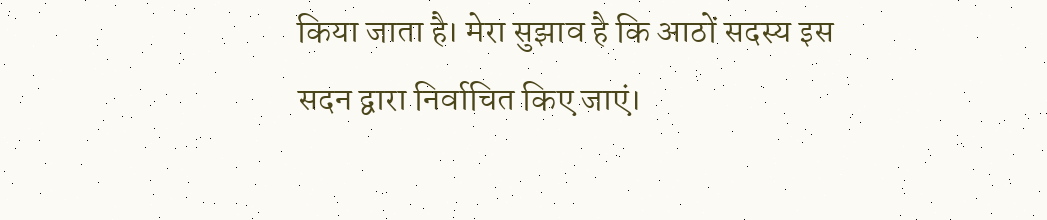किया जाता है। मेरा सुझाव है कि आठों सदस्य इस सदन द्वारा निर्वाचित किए जाएं।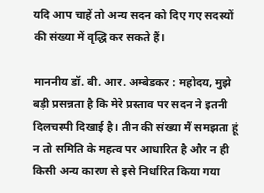यदि आप चाहें तो अन्य सदन को दिए गए सदस्यों की संख्या में वृद्धि कर सकते हैं।

माननीय डॉ. बी. आर. अम्बेडकर : महोदय, मुझे बड़ी प्रसन्नता है कि मेरे प्रस्ताव पर सदन ने इतनी दिलचस्पी दिखाई है। तीन की संख्या मैं समझता हूं न तो समिति के महत्व पर आधारित है और न ही किसी अन्य कारण से इसे निर्धारित किया गया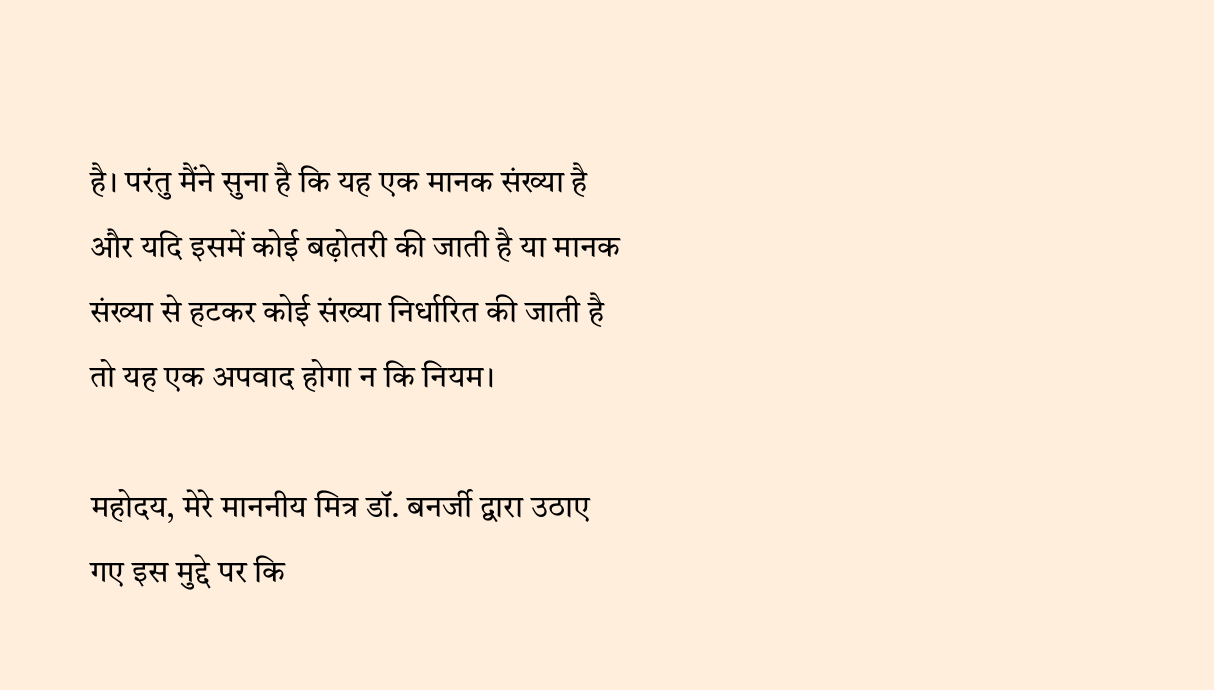है। परंतु मैंने सुना है कि यह एक मानक संख्या है और यदि इसमें कोई बढ़ोतरी की जाती है या मानक संख्या से हटकर कोई संख्या निर्धारित की जाती है तो यह एक अपवाद होगा न कि नियम।

महोदय, मेरे माननीय मित्र डॉ. बनर्जी द्वारा उठाए गए इस मुद्दे पर कि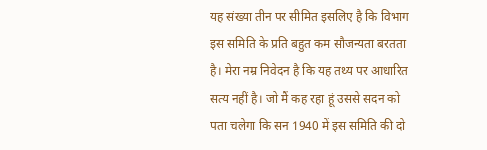यह संख्या तीन पर सीमित इसलिए है कि विभाग इस समिति के प्रति बहुत कम सौजन्यता बरतता है। मेरा नम्र निवेदन है कि यह तथ्य पर आधारित सत्य नहीं है। जो मैं कह रहा हूं उससे सदन को पता चलेगा कि सन 1940 में इस समिति की दो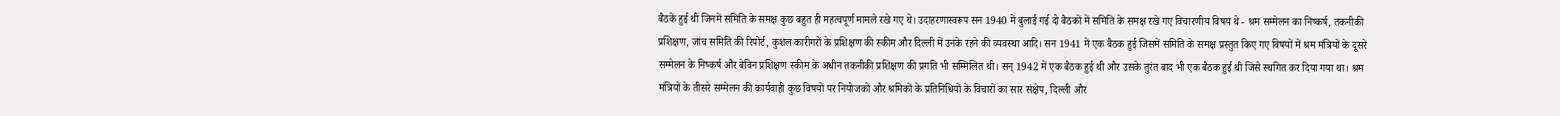बैठकें हुई थीं जिनमें समिति के समक्ष कुछ बहुत ही महत्वपूर्ण मामले रखे गए थे। उदाहरणास्वरूप सन 1940 में बुलाई गई दो बैठकों में समिति के समक्ष रखे गए विचारणीय विषय थे - श्रम सम्मेलन का निष्कर्ष, तकनीकी प्रशिक्षण, जांच समिति की रिपोर्ट, कुशल कारीगरों के प्रशिक्षण की स्कीम और दिल्ली में उनके रहने की व्यवस्था आदि। सन 1941 में एक बैठक हुई जिसमें समिति के समक्ष प्रस्तुत किए गए विषयों में श्रम मंत्रियों के दूसरे सम्मेलन के निष्कर्ष और बेविन प्रशिक्षण स्कीम के अधीन तकनीकी प्रशिक्षण की प्रगति भी सम्मिलित थी। सन् 1942 में एक बैठक हुई थी और उसके तुरंत बाद भी एक बैठक हुई थी जिसे स्थगित कर दिया गया था। श्रम मंत्रियों के तीसरे सम्मेलन की कार्यवाही कुछ विषयों पर नियोजकों और श्रमिकों के प्रतिनिधियों के विचारों का सार संक्षेप, दिल्ली और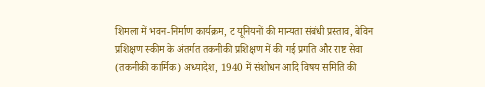शिमला में भवन-निर्माण कार्यक्रम, ट यूनियनों की मान्यता संबंधी प्रस्ताव, बेविन प्रशिक्षण स्कीम के अंतर्गत तकनीकी प्रशिक्षण में की गई प्रगति और राष्ट सेवा (तकनीकी कार्मिक) अध्यादेश, 1940 में संशोधन आदि विषय समिति की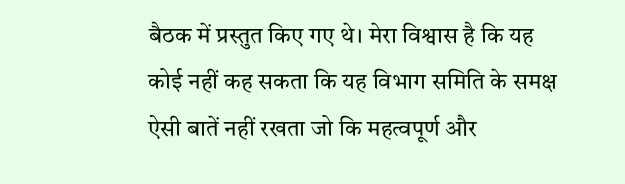बैठक में प्रस्तुत किए गए थे। मेरा विश्वास है कि यह कोई नहीं कह सकता कि यह विभाग समिति के समक्ष ऐसी बातें नहीं रखता जो कि महत्वपूर्ण और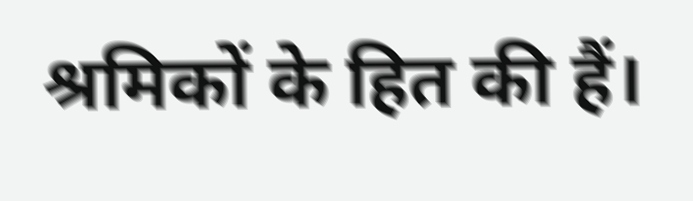श्रमिकों के हित की हैं।